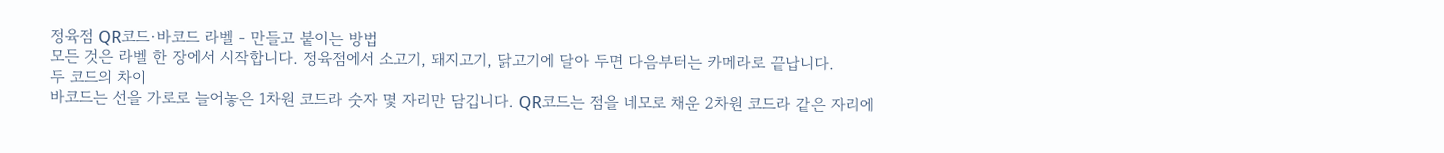정육점 QR코드·바코드 라벨 - 만들고 붙이는 방법
모든 것은 라벨 한 장에서 시작합니다. 정육점에서 소고기, 돼지고기, 닭고기에 달아 두면 다음부터는 카메라로 끝납니다.
두 코드의 차이
바코드는 선을 가로로 늘어놓은 1차원 코드라 숫자 몇 자리만 담깁니다. QR코드는 점을 네모로 채운 2차원 코드라 같은 자리에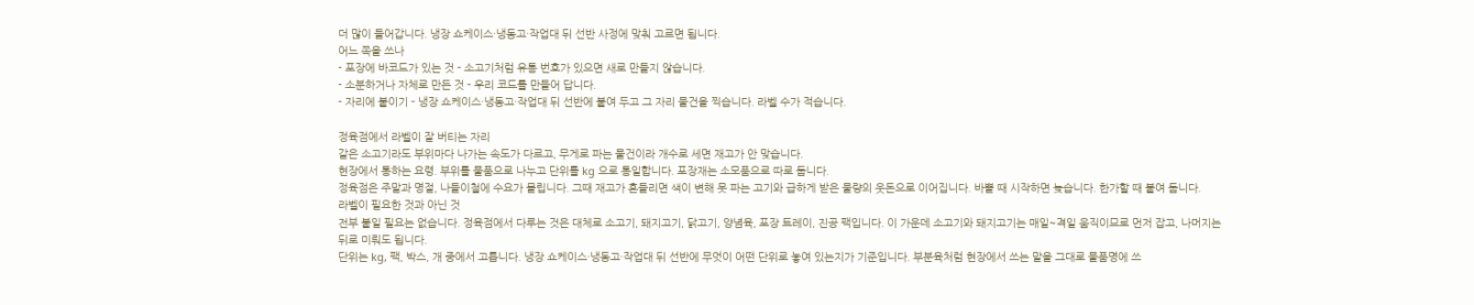더 많이 들어갑니다. 냉장 쇼케이스·냉동고·작업대 뒤 선반 사정에 맞춰 고르면 됩니다.
어느 쪽을 쓰나
- 포장에 바코드가 있는 것 - 소고기처럼 유통 번호가 있으면 새로 만들지 않습니다.
- 소분하거나 자체로 만든 것 - 우리 코드를 만들어 답니다.
- 자리에 붙이기 - 냉장 쇼케이스·냉동고·작업대 뒤 선반에 붙여 두고 그 자리 물건을 찍습니다. 라벨 수가 적습니다.

정육점에서 라벨이 잘 버티는 자리
같은 소고기라도 부위마다 나가는 속도가 다르고, 무게로 파는 물건이라 개수로 세면 재고가 안 맞습니다.
현장에서 통하는 요령. 부위를 물품으로 나누고 단위를 kg 으로 통일합니다. 포장재는 소모품으로 따로 둡니다.
정육점은 주말과 명절, 나들이철에 수요가 몰립니다. 그때 재고가 흔들리면 색이 변해 못 파는 고기와 급하게 받은 물량의 웃돈으로 이어집니다. 바쁠 때 시작하면 늦습니다. 한가할 때 붙여 둡니다.
라벨이 필요한 것과 아닌 것
전부 붙일 필요는 없습니다. 정육점에서 다루는 것은 대체로 소고기, 돼지고기, 닭고기, 양념육, 포장 트레이, 진공 팩입니다. 이 가운데 소고기와 돼지고기는 매일~격일 움직이므로 먼저 잡고, 나머지는 뒤로 미뤄도 됩니다.
단위는 kg, 팩, 박스, 개 중에서 고릅니다. 냉장 쇼케이스·냉동고·작업대 뒤 선반에 무엇이 어떤 단위로 놓여 있는지가 기준입니다. 부분육처럼 현장에서 쓰는 말을 그대로 물품명에 쓰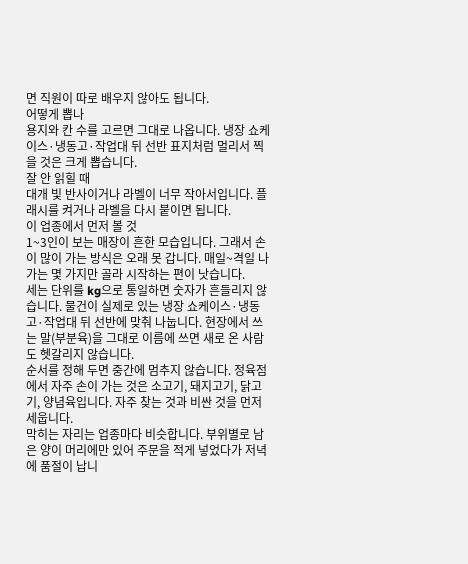면 직원이 따로 배우지 않아도 됩니다.
어떻게 뽑나
용지와 칸 수를 고르면 그대로 나옵니다. 냉장 쇼케이스·냉동고·작업대 뒤 선반 표지처럼 멀리서 찍을 것은 크게 뽑습니다.
잘 안 읽힐 때
대개 빛 반사이거나 라벨이 너무 작아서입니다. 플래시를 켜거나 라벨을 다시 붙이면 됩니다.
이 업종에서 먼저 볼 것
1~3인이 보는 매장이 흔한 모습입니다. 그래서 손이 많이 가는 방식은 오래 못 갑니다. 매일~격일 나가는 몇 가지만 골라 시작하는 편이 낫습니다.
세는 단위를 kg으로 통일하면 숫자가 흔들리지 않습니다. 물건이 실제로 있는 냉장 쇼케이스·냉동고·작업대 뒤 선반에 맞춰 나눕니다. 현장에서 쓰는 말(부분육)을 그대로 이름에 쓰면 새로 온 사람도 헷갈리지 않습니다.
순서를 정해 두면 중간에 멈추지 않습니다. 정육점에서 자주 손이 가는 것은 소고기, 돼지고기, 닭고기, 양념육입니다. 자주 찾는 것과 비싼 것을 먼저 세웁니다.
막히는 자리는 업종마다 비슷합니다. 부위별로 남은 양이 머리에만 있어 주문을 적게 넣었다가 저녁에 품절이 납니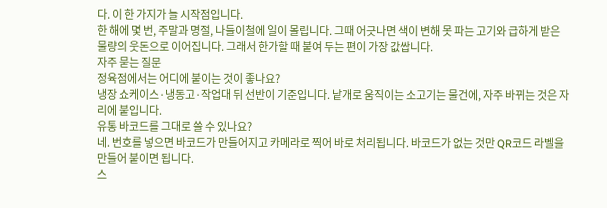다. 이 한 가지가 늘 시작점입니다.
한 해에 몇 번, 주말과 명절, 나들이철에 일이 몰립니다. 그때 어긋나면 색이 변해 못 파는 고기와 급하게 받은 물량의 웃돈으로 이어집니다. 그래서 한가할 때 붙여 두는 편이 가장 값쌉니다.
자주 묻는 질문
정육점에서는 어디에 붙이는 것이 좋나요?
냉장 쇼케이스·냉동고·작업대 뒤 선반이 기준입니다. 낱개로 움직이는 소고기는 물건에, 자주 바뀌는 것은 자리에 붙입니다.
유통 바코드를 그대로 쓸 수 있나요?
네. 번호를 넣으면 바코드가 만들어지고 카메라로 찍어 바로 처리됩니다. 바코드가 없는 것만 QR코드 라벨을 만들어 붙이면 됩니다.
스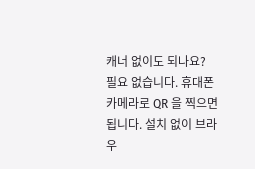캐너 없이도 되나요?
필요 없습니다. 휴대폰 카메라로 QR 을 찍으면 됩니다. 설치 없이 브라우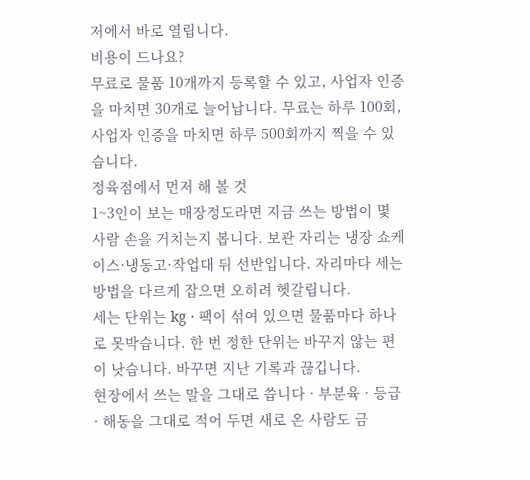저에서 바로 열립니다.
비용이 드나요?
무료로 물품 10개까지 등록할 수 있고, 사업자 인증을 마치면 30개로 늘어납니다. 무료는 하루 100회, 사업자 인증을 마치면 하루 500회까지 찍을 수 있습니다.
정육점에서 먼저 해 볼 것
1~3인이 보는 매장정도라면 지금 쓰는 방법이 몇 사람 손을 거치는지 봅니다. 보관 자리는 냉장 쇼케이스·냉동고·작업대 뒤 선반입니다. 자리마다 세는 방법을 다르게 잡으면 오히려 헷갈립니다.
세는 단위는 kg · 팩이 섞여 있으면 물품마다 하나로 못박습니다. 한 번 정한 단위는 바꾸지 않는 편이 낫습니다. 바꾸면 지난 기록과 끊깁니다.
현장에서 쓰는 말을 그대로 씁니다 · 부분육 · 등급 · 해동을 그대로 적어 두면 새로 온 사람도 금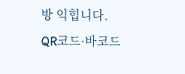방 익힙니다.
QR코드·바코드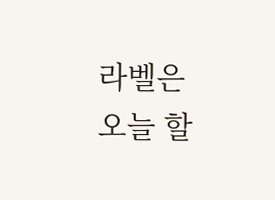라벨은 오늘 할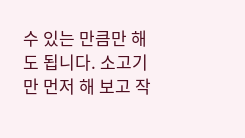수 있는 만큼만 해도 됩니다. 소고기만 먼저 해 보고 작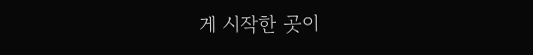게 시작한 곳이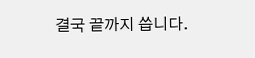결국 끝까지 씁니다.